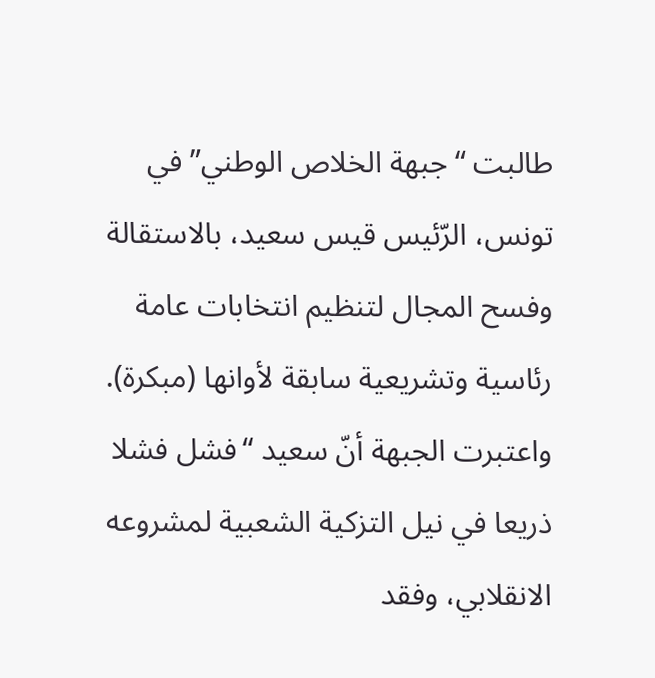طالبت “جبهة الخلاص الوطني” في تونس، الرّئيس قيس سعيد، بالاستقالة وفسح المجال لتنظيم انتخابات عامة رئاسية وتشريعية سابقة لأوانها (مبكرة).
واعتبرت الجبهة أنّ سعيد “فشل فشلا ذريعا في نيل التزكية الشعبية لمشروعه الانقلابي، وفقد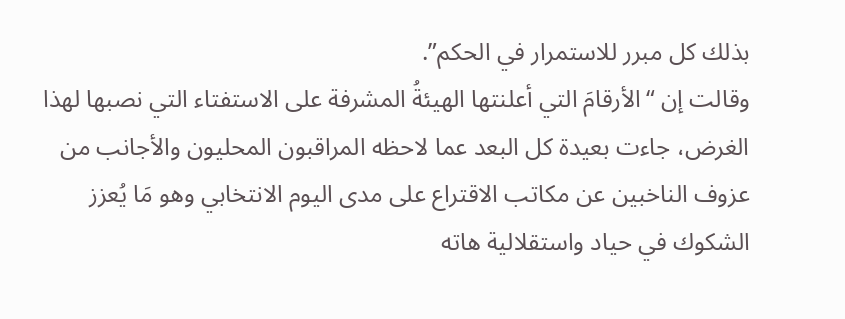بذلك كل مبرر للاستمرار في الحكم”.
وقالت إن “الأرقامَ التي أعلنتها الهيئةُ المشرفة على الاستفتاء التي نصبها لهذا الغرض، جاءت بعيدة كل البعد عما لاحظه المراقبون المحليون والأجانب من عزوف الناخبين عن مكاتب الاقتراع على مدى اليوم الانتخابي وهو مَا يُعزز الشكوك في حياد واستقلالية هاته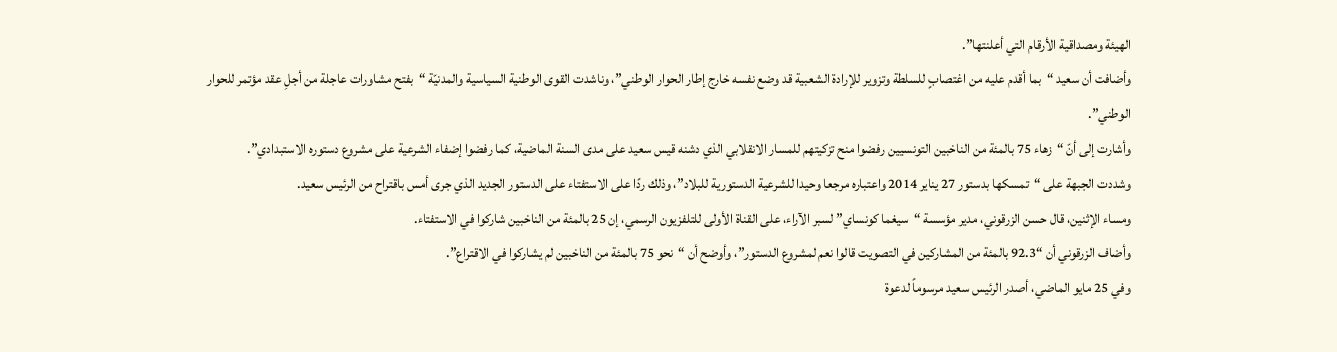الهيئة ومصداقية الأرقام التي أعلنتها”.
وأضافت أن سعيد “بما أقدم عليه من اغتصابٍ للسلطة وتزوير للإرادة الشعبية قد وضع نفسه خارج إطار الحوار الوطني”، وناشدت القوى الوطنية السياسية والمدنيّة “بفتح مشاورات عاجلة من أجلِ عقد مؤتمر للحوار الوطني”.
وأشارت إلى أنّ “زهاء 75 بالمئة من الناخبين التونسيين رفضوا منح تزكيتهم للمسار الانقلابي الذي دشنه قيس سعيد على مدى السنة الماضية، كما رفضوا إضفاء الشرعية على مشروع دستوره الاستبدادي”.
وشددت الجبهة على “تمسكها بدستور 27 يناير 2014 واعتباره مرجعا وحيدا للشرعية الدستورية للبلاد”، وذلك ردًا على الاستفتاء على الدستور الجديد الذي جرى أمس باقتراح من الرئيس سعيد.
ومساء الإثنين، قال حسن الزرقوني، مدير مؤسسة “سيغما كونساي” لسبر الآراء، على القناة الأولى للتلفزيون الرسمي، إن 25 بالمئة من الناخبين شاركوا في الاستفتاء.
وأضاف الزرقوني أن “92.3 بالمئة من المشاركين في التصويت قالوا نعم لمشروع الدستور”، وأوضح أن “نحو 75 بالمئة من الناخبين لم يشاركوا في الاقتراع”.
وفي 25 مايو الماضي، أصدر الرئيس سعيد مرسوماً لدعوة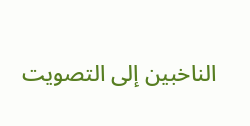الناخبين إلى التصويت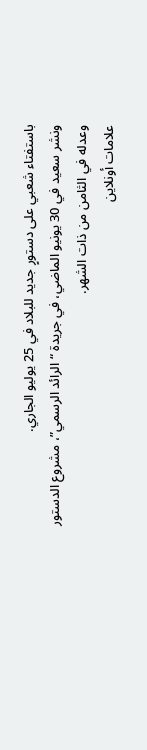باستفتاء شعبي على دستورٍ جديد للبلاد في 25 يوليو الجاري.
ونشر سعيد في 30 يونيو الماضي، في جريدة “الرائد الرسمي”، مشروع الدستور وعدله في الثامن من ذات الشهر.
علامات أونلاين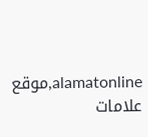alamatonline,موقع علامات